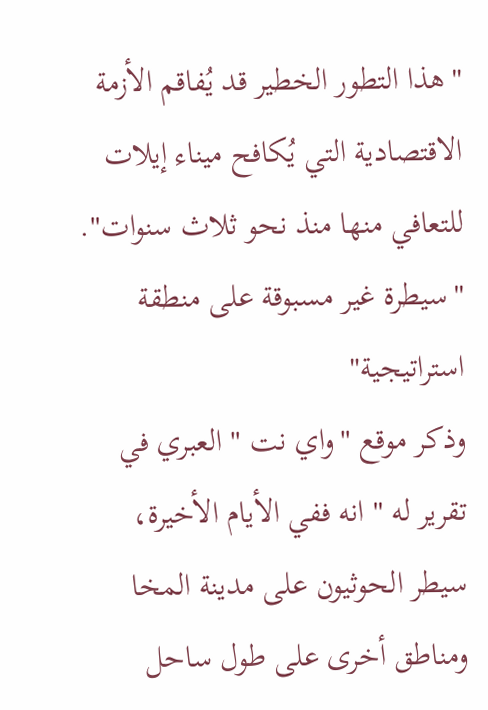"هذا التطور الخطير قد يُفاقم الأزمة الاقتصادية التي يُكافح ميناء إيلات للتعافي منها منذ نحو ثلاث سنوات".
"سيطرة غير مسبوقة على منطقة استراتيجية"
وذكر موقع "واي نت " العبري في تقرير له " انه ففي الأيام الأخيرة، سيطر الحوثيون على مدينة المخا ومناطق أخرى على طول ساحل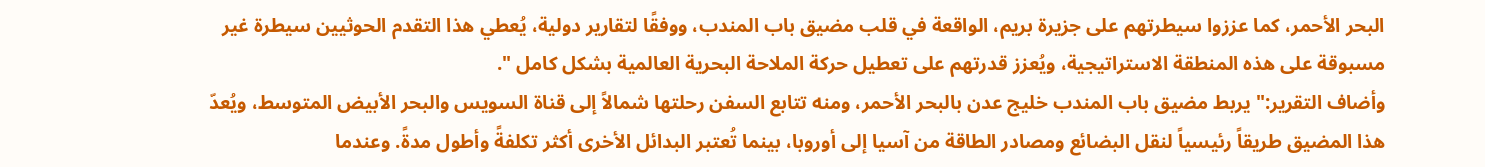البحر الأحمر، كما عززوا سيطرتهم على جزيرة بريم، الواقعة في قلب مضيق باب المندب، ووفقًا لتقارير دولية، يُعطي هذا التقدم الحوثيين سيطرة غير مسبوقة على هذه المنطقة الاستراتيجية، ويُعزز قدرتهم على تعطيل حركة الملاحة البحرية العالمية بشكل كامل ".
وأضاف التقرير:" يربط مضيق باب المندب خليج عدن بالبحر الأحمر، ومنه تتابع السفن رحلتها شمالاً إلى قناة السويس والبحر الأبيض المتوسط، ويُعدّ هذا المضيق طريقاً رئيسياً لنقل البضائع ومصادر الطاقة من آسيا إلى أوروبا، بينما تُعتبر البدائل الأخرى أكثر تكلفةً وأطول مدةً. وعندما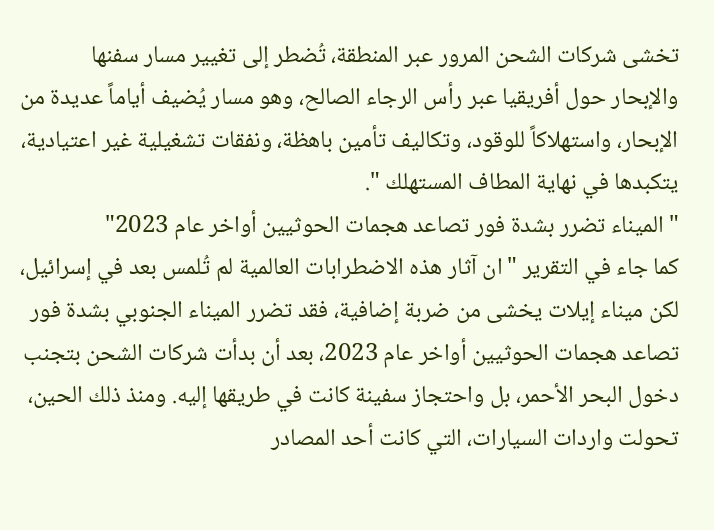تخشى شركات الشحن المرور عبر المنطقة، تُضطر إلى تغيير مسار سفنها والإبحار حول أفريقيا عبر رأس الرجاء الصالح، وهو مسار يُضيف أياماً عديدة من الإبحار، واستهلاكاً للوقود، وتكاليف تأمين باهظة، ونفقات تشغيلية غير اعتيادية، يتكبدها في نهاية المطاف المستهلك ".
"الميناء تضرر بشدة فور تصاعد هجمات الحوثيين أواخر عام 2023"
كما جاء في التقرير "ان آثار هذه الاضطرابات العالمية لم تُلمس بعد في إسرائيل، لكن ميناء إيلات يخشى من ضربة إضافية، فقد تضرر الميناء الجنوبي بشدة فور تصاعد هجمات الحوثيين أواخر عام 2023، بعد أن بدأت شركات الشحن بتجنب دخول البحر الأحمر، بل واحتجاز سفينة كانت في طريقها إليه. ومنذ ذلك الحين، تحولت واردات السيارات، التي كانت أحد المصادر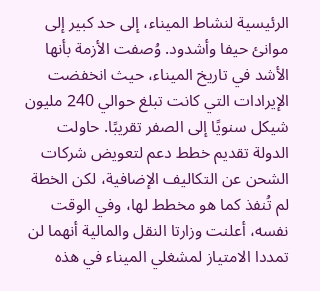الرئيسية لنشاط الميناء، إلى حد كبير إلى موانئ حيفا وأشدود. وُصفت الأزمة بأنها الأشد في تاريخ الميناء، حيث انخفضت الإيرادات التي كانت تبلغ حوالي 240 مليون شيكل سنويًا إلى الصفر تقريبًا. حاولت الدولة تقديم خطط دعم لتعويض شركات الشحن عن التكاليف الإضافية، لكن الخطة لم تُنفذ كما هو مخطط لها، وفي الوقت نفسه، أعلنت وزارتا النقل والمالية أنهما لن تمددا الامتياز لمشغلي الميناء في هذه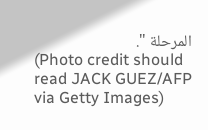المرحلة ".
(Photo credit should read JACK GUEZ/AFP via Getty Images)